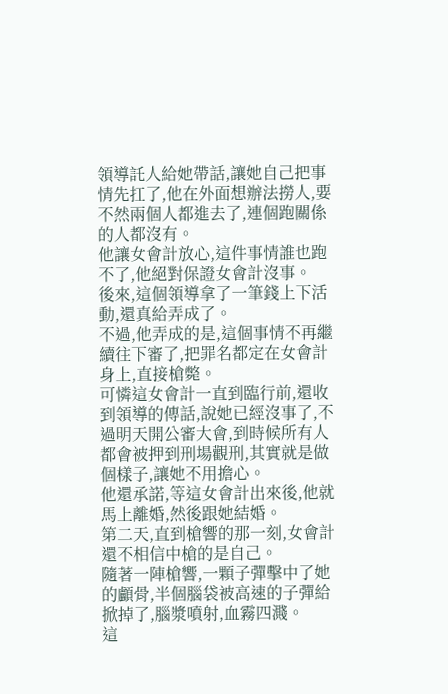領導託人給她帶話,讓她自己把事情先扛了,他在外面想辦法撈人,要不然兩個人都進去了,連個跑關係的人都沒有。
他讓女會計放心,這件事情誰也跑不了,他絕對保證女會計沒事。
後來,這個領導拿了一筆錢上下活動,還真給弄成了。
不過,他弄成的是,這個事情不再繼續往下審了,把罪名都定在女會計身上,直接槍斃。
可憐這女會計一直到臨行前,還收到領導的傳話,說她已經沒事了,不過明天開公審大會,到時候所有人都會被押到刑場觀刑,其實就是做個樣子,讓她不用擔心。
他還承諾,等這女會計出來後,他就馬上離婚,然後跟她結婚。
第二天,直到槍響的那一刻,女會計還不相信中槍的是自己。
隨著一陣槍響,一顆子彈擊中了她的顱骨,半個腦袋被高速的子彈給掀掉了,腦漿噴射,血霧四濺。
這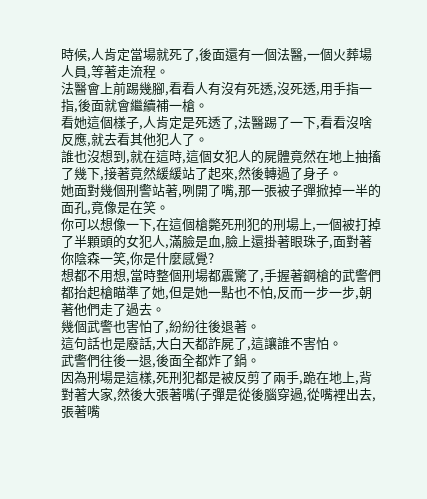時候,人肯定當場就死了,後面還有一個法醫,一個火葬場人員,等著走流程。
法醫會上前踢幾腳,看看人有沒有死透,沒死透,用手指一指,後面就會繼續補一槍。
看她這個樣子,人肯定是死透了,法醫踢了一下,看看沒啥反應,就去看其他犯人了。
誰也沒想到,就在這時,這個女犯人的屍體竟然在地上抽搐了幾下,接著竟然緩緩站了起來,然後轉過了身子。
她面對幾個刑警站著,咧開了嘴,那一張被子彈掀掉一半的面孔,竟像是在笑。
你可以想像一下,在這個槍斃死刑犯的刑場上,一個被打掉了半顆頭的女犯人,滿臉是血,臉上還掛著眼珠子,面對著你陰森一笑,你是什麼感覺?
想都不用想,當時整個刑場都震驚了,手握著鋼槍的武警們都抬起槍瞄準了她,但是她一點也不怕,反而一步一步,朝著他們走了過去。
幾個武警也害怕了,紛紛往後退著。
這句話也是廢話,大白天都詐屍了,這讓誰不害怕。
武警們往後一退,後面全都炸了鍋。
因為刑場是這樣,死刑犯都是被反剪了兩手,跪在地上,背對著大家,然後大張著嘴(子彈是從後腦穿過,從嘴裡出去,張著嘴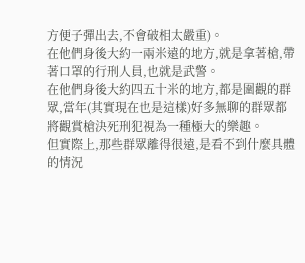方便子彈出去,不會破相太嚴重)。
在他們身後大約一兩米遠的地方,就是拿著槍,帶著口罩的行刑人員,也就是武警。
在他們身後大約四五十米的地方,都是圍觀的群眾,當年(其實現在也是這樣)好多無聊的群眾都將觀賞槍決死刑犯視為一種極大的樂趣。
但實際上,那些群眾離得很遠,是看不到什麼具體的情況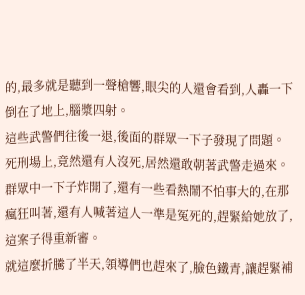的,最多就是聽到一聲槍響,眼尖的人還會看到,人轟一下倒在了地上,腦漿四射。
這些武警們往後一退,後面的群眾一下子發現了問題。
死刑場上,竟然還有人沒死,居然還敢朝著武警走過來。
群眾中一下子炸開了,還有一些看熱鬧不怕事大的,在那瘋狂叫著,還有人喊著這人一準是冤死的,趕緊給她放了,這案子得重新審。
就這麼折騰了半天,領導們也趕來了,臉色鐵青,讓趕緊補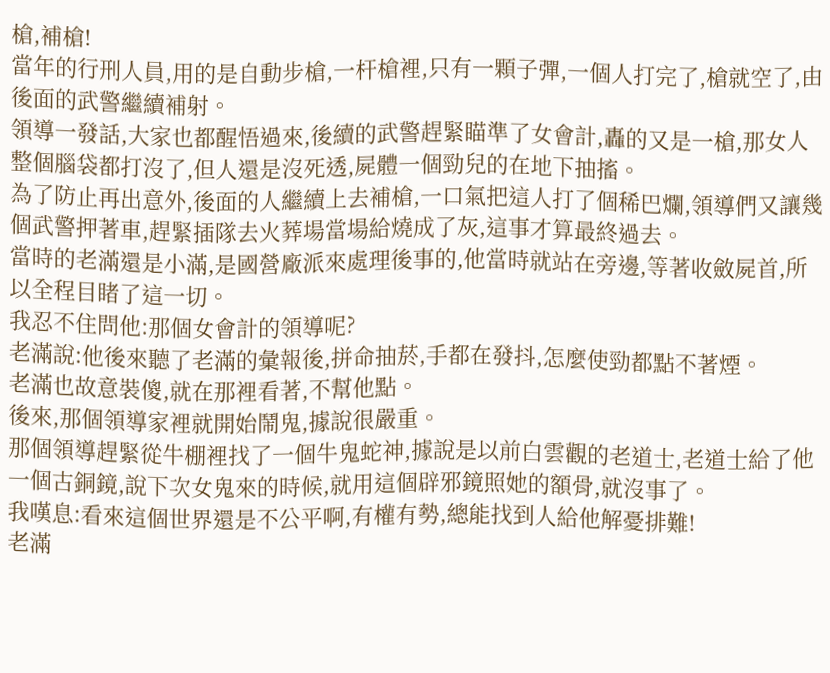槍,補槍!
當年的行刑人員,用的是自動步槍,一杆槍裡,只有一顆子彈,一個人打完了,槍就空了,由後面的武警繼續補射。
領導一發話,大家也都醒悟過來,後續的武警趕緊瞄準了女會計,轟的又是一槍,那女人整個腦袋都打沒了,但人還是沒死透,屍體一個勁兒的在地下抽搐。
為了防止再出意外,後面的人繼續上去補槍,一口氣把這人打了個稀巴爛,領導們又讓幾個武警押著車,趕緊插隊去火葬場當場給燒成了灰,這事才算最終過去。
當時的老滿還是小滿,是國營廠派來處理後事的,他當時就站在旁邊,等著收斂屍首,所以全程目睹了這一切。
我忍不住問他:那個女會計的領導呢?
老滿說:他後來聽了老滿的彙報後,拼命抽菸,手都在發抖,怎麼使勁都點不著煙。
老滿也故意裝傻,就在那裡看著,不幫他點。
後來,那個領導家裡就開始鬧鬼,據說很嚴重。
那個領導趕緊從牛棚裡找了一個牛鬼蛇神,據說是以前白雲觀的老道士,老道士給了他一個古銅鏡,說下次女鬼來的時候,就用這個辟邪鏡照她的額骨,就沒事了。
我嘆息:看來這個世界還是不公平啊,有權有勢,總能找到人給他解憂排難!
老滿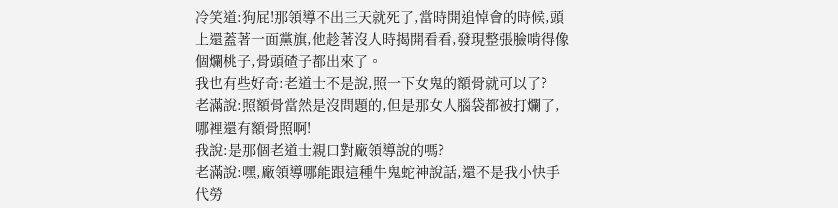冷笑道:狗屁!那領導不出三天就死了,當時開追悼會的時候,頭上還蓋著一面黨旗,他趁著沒人時揭開看看,發現整張臉啃得像個爛桃子,骨頭碴子都出來了。
我也有些好奇:老道士不是說,照一下女鬼的額骨就可以了?
老滿說:照額骨當然是沒問題的,但是那女人腦袋都被打爛了,哪裡還有額骨照啊!
我說:是那個老道士親口對廠領導說的嗎?
老滿說:嘿,廠領導哪能跟這種牛鬼蛇神說話,還不是我小快手代勞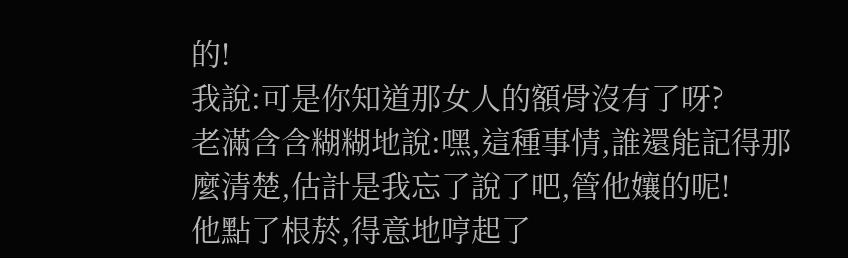的!
我說:可是你知道那女人的額骨沒有了呀?
老滿含含糊糊地說:嘿,這種事情,誰還能記得那麼清楚,估計是我忘了說了吧,管他孃的呢!
他點了根菸,得意地哼起了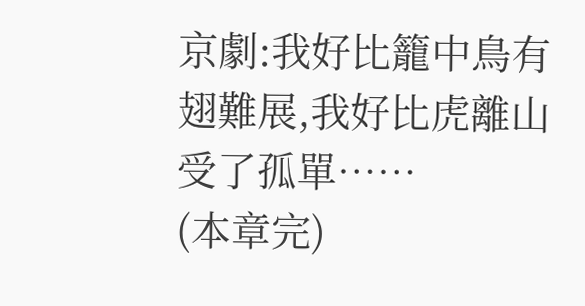京劇:我好比籠中鳥有翅難展,我好比虎離山受了孤單……
(本章完)